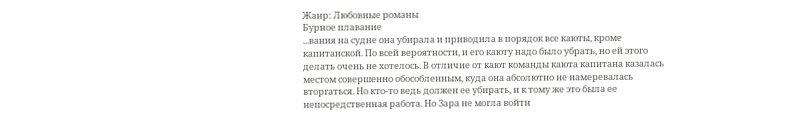Жанр: Любовные романы
Бурное плавание
...вания на судне она убирала и приводила в порядок все каюты, кроме
капитанской. По всей вероятности, и его каюту надо было убрать, но ей этого
делать очень не хотелось. В отличие от кают команды каюта капитана казалась
местом совершенно обособленным, куда она абсолютно не намеревалась
вторгаться. Но кто-то ведь должен ее убирать, и к тому же это была ее
непосредственная работа. Но Зара не могла войти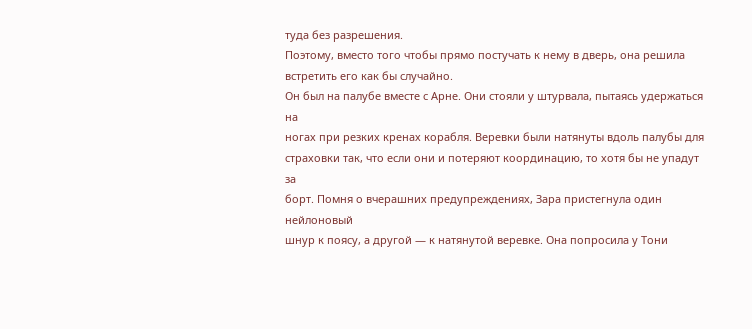туда без разрешения.
Поэтому, вместо того чтобы прямо постучать к нему в дверь, она решила
встретить его как бы случайно.
Он был на палубе вместе с Арне. Они стояли у штурвала, пытаясь удержаться на
ногах при резких кренах корабля. Веревки были натянуты вдоль палубы для
страховки так, что если они и потеряют координацию, то хотя бы не упадут за
борт. Помня о вчерашних предупреждениях, Зара пристегнула один нейлоновый
шнур к поясу, а другой — к натянутой веревке. Она попросила у Тони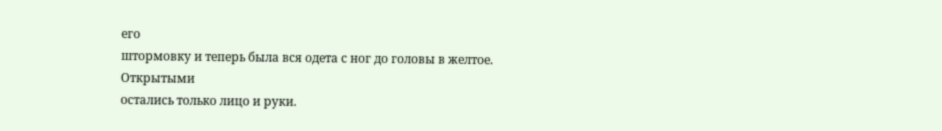его
штормовку и теперь была вся одета с ног до головы в желтое. Открытыми
остались только лицо и руки.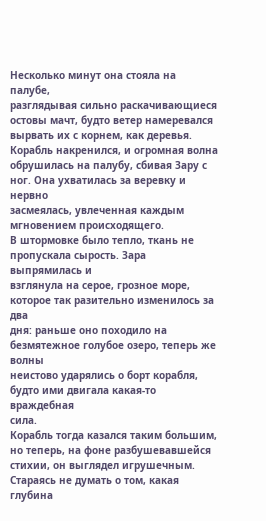Несколько минут она стояла на палубе,
разглядывая сильно раскачивающиеся остовы мачт, будто ветер намеревался
вырвать их с корнем, как деревья. Корабль накренился, и огромная волна
обрушилась на палубу, сбивая Зару с ног. Она ухватилась за веревку и нервно
засмеялась, увлеченная каждым мгновением происходящего.
В штормовке было тепло, ткань не пропускала сырость. Зара выпрямилась и
взглянула на серое, грозное море, которое так разительно изменилось за два
дня: раньше оно походило на безмятежное голубое озеро, теперь же волны
неистово ударялись о борт корабля, будто ими двигала какая-то враждебная
сила.
Корабль тогда казался таким большим, но теперь, на фоне разбушевавшейся
стихии, он выглядел игрушечным. Стараясь не думать о том, какая глубина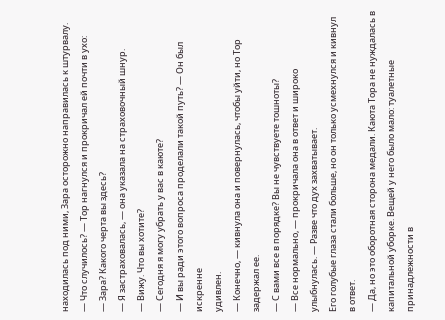находилась под ними, Зара осторожно направилась к штурвалу.
— Что случилось? — Тор нагнулся и прокричал ей почти в ухо:
— Зара? Какого черта вы здесь?
— Я застраховалась, — она указала на страховочный шнур.
— Вижу. Что вы хотите?
— Сегодня я могу убрать у вас в каюте?
— И вы ради этого вопроса проделали такой путь? — Он был искренне
удивлен.
— Конечно, — кивнула она и повернулась, чтобы уйти, но Тор
задержал ее.
— С вами все в порядке? Вы не чувствуете тошноты?
— Все нормально, — прокричала она в ответ и широко
улыбнулась. — Разве что дух захватывает.
Его голубые глаза стали больше, но он только усмехнулся и кивнул в ответ.
— Да, но это оборотная сторона медали. Каюта Тора не нуждалась в
капитальной уборке. Вещей у него было мало: туалетные принадлежности в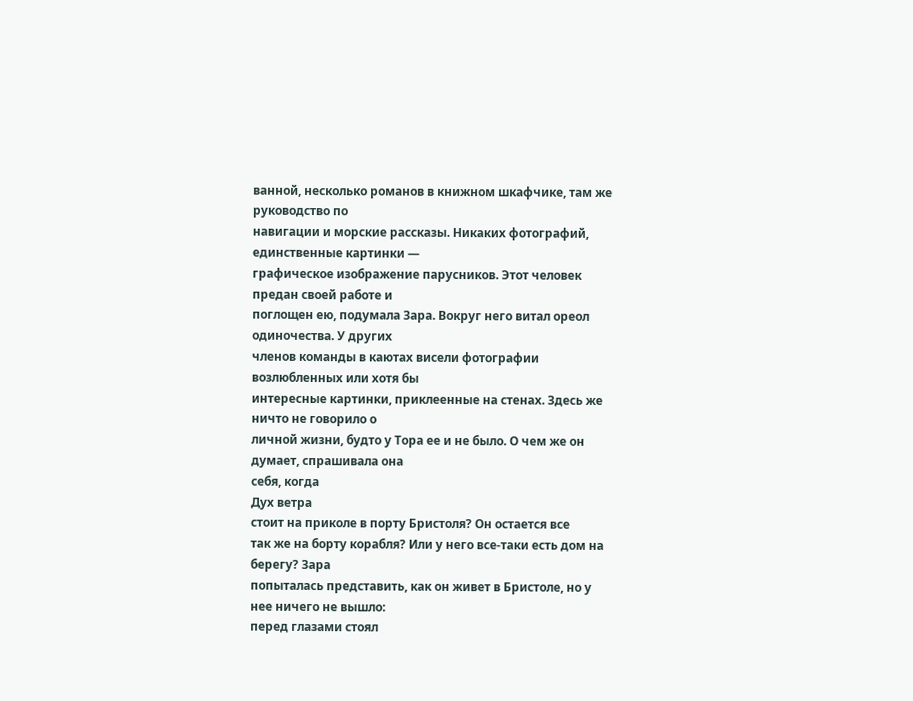ванной, несколько романов в книжном шкафчике, там же руководство по
навигации и морские рассказы. Никаких фотографий, единственные картинки —
графическое изображение парусников. Этот человек предан своей работе и
поглощен ею, подумала Зара. Вокруг него витал ореол одиночества. У других
членов команды в каютах висели фотографии возлюбленных или хотя бы
интересные картинки, приклеенные на стенах. Здесь же ничто не говорило о
личной жизни, будто у Тора ее и не было. О чем же он думает, спрашивала она
себя, когда
Дух ветра
стоит на приколе в порту Бристоля? Он остается все
так же на борту корабля? Или у него все-таки есть дом на берегу? Зара
попыталась представить, как он живет в Бристоле, но у нее ничего не вышло:
перед глазами стоял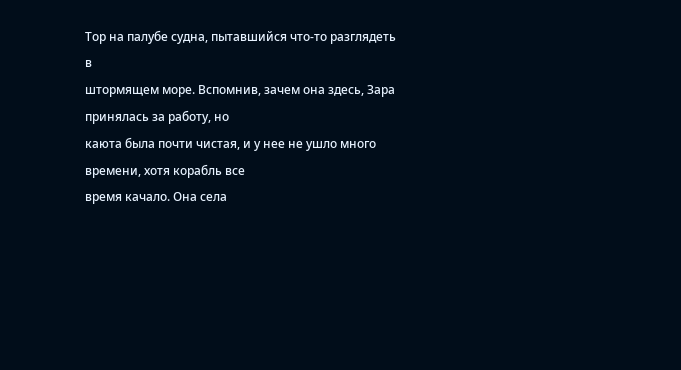Тор на палубе судна, пытавшийся что-то разглядеть в
штормящем море. Вспомнив, зачем она здесь, Зара принялась за работу, но
каюта была почти чистая, и у нее не ушло много времени, хотя корабль все
время качало. Она села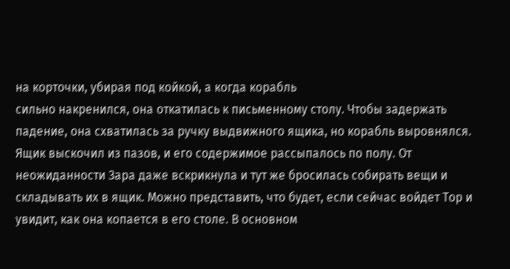на корточки, убирая под койкой, а когда корабль
сильно накренился, она откатилась к письменному столу. Чтобы задержать
падение, она схватилась за ручку выдвижного ящика, но корабль выровнялся.
Ящик выскочил из пазов, и его содержимое рассыпалось по полу. От
неожиданности Зара даже вскрикнула и тут же бросилась собирать вещи и
складывать их в ящик. Можно представить, что будет, если сейчас войдет Тор и
увидит, как она копается в его столе. В основном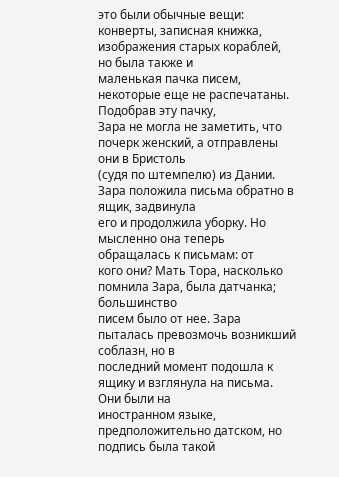это были обычные вещи:
конверты, записная книжка, изображения старых кораблей, но была также и
маленькая пачка писем, некоторые еще не распечатаны. Подобрав эту пачку,
Зара не могла не заметить, что почерк женский, а отправлены они в Бристоль
(судя по штемпелю) из Дании. Зара положила письма обратно в ящик, задвинула
его и продолжила уборку. Но мысленно она теперь обращалась к письмам: от
кого они? Мать Тора, насколько помнила Зара, была датчанка; большинство
писем было от нее. Зара пыталась превозмочь возникший соблазн, но в
последний момент подошла к ящику и взглянула на письма. Они были на
иностранном языке, предположительно датском, но подпись была такой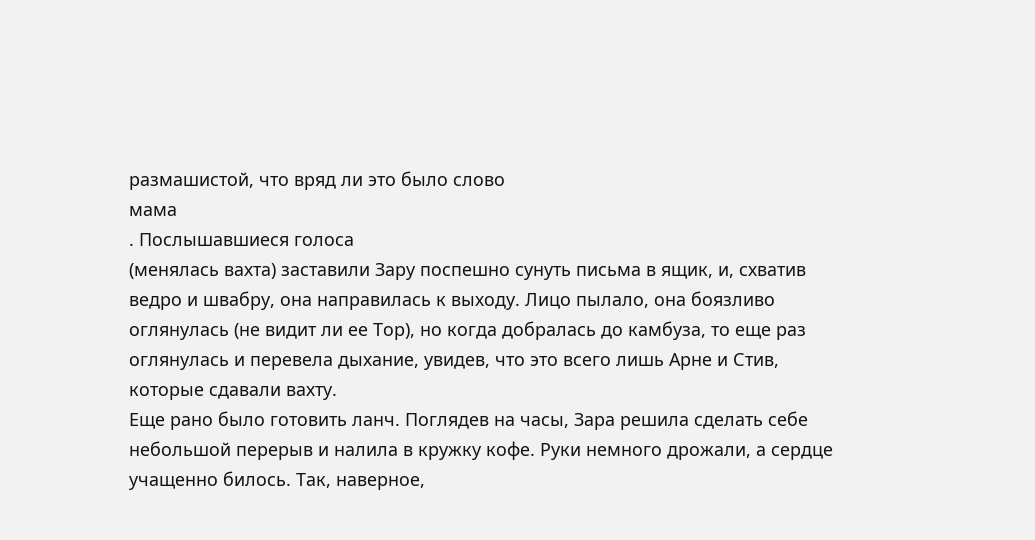размашистой, что вряд ли это было слово
мама
. Послышавшиеся голоса
(менялась вахта) заставили Зару поспешно сунуть письма в ящик, и, схватив
ведро и швабру, она направилась к выходу. Лицо пылало, она боязливо
оглянулась (не видит ли ее Тор), но когда добралась до камбуза, то еще раз
оглянулась и перевела дыхание, увидев, что это всего лишь Арне и Стив,
которые сдавали вахту.
Еще рано было готовить ланч. Поглядев на часы, Зара решила сделать себе
небольшой перерыв и налила в кружку кофе. Руки немного дрожали, а сердце
учащенно билось. Так, наверное,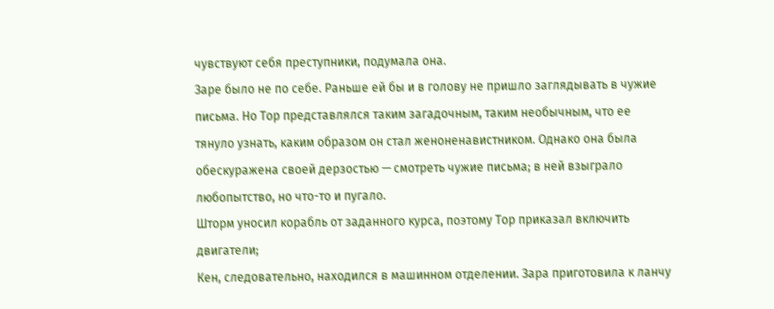чувствуют себя преступники, подумала она.
Заре было не по себе. Раньше ей бы и в голову не пришло заглядывать в чужие
письма. Но Тор представлялся таким загадочным, таким необычным, что ее
тянуло узнать, каким образом он стал женоненавистником. Однако она была
обескуражена своей дерзостью — смотреть чужие письма; в ней взыграло
любопытство, но что-то и пугало.
Шторм уносил корабль от заданного курса, поэтому Тор приказал включить
двигатели;
Кен, следовательно, находился в машинном отделении. Зара приготовила к ланчу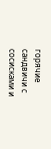горячие сандвичи с сосисками и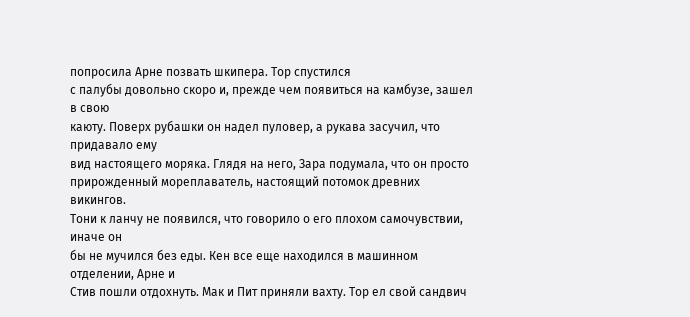попросила Арне позвать шкипера. Тор спустился
с палубы довольно скоро и, прежде чем появиться на камбузе, зашел в свою
каюту. Поверх рубашки он надел пуловер, а рукава засучил, что придавало ему
вид настоящего моряка. Глядя на него, Зара подумала, что он просто
прирожденный мореплаватель, настоящий потомок древних викингов.
Тони к ланчу не появился, что говорило о его плохом самочувствии, иначе он
бы не мучился без еды. Кен все еще находился в машинном отделении, Арне и
Стив пошли отдохнуть. Мак и Пит приняли вахту. Тор ел свой сандвич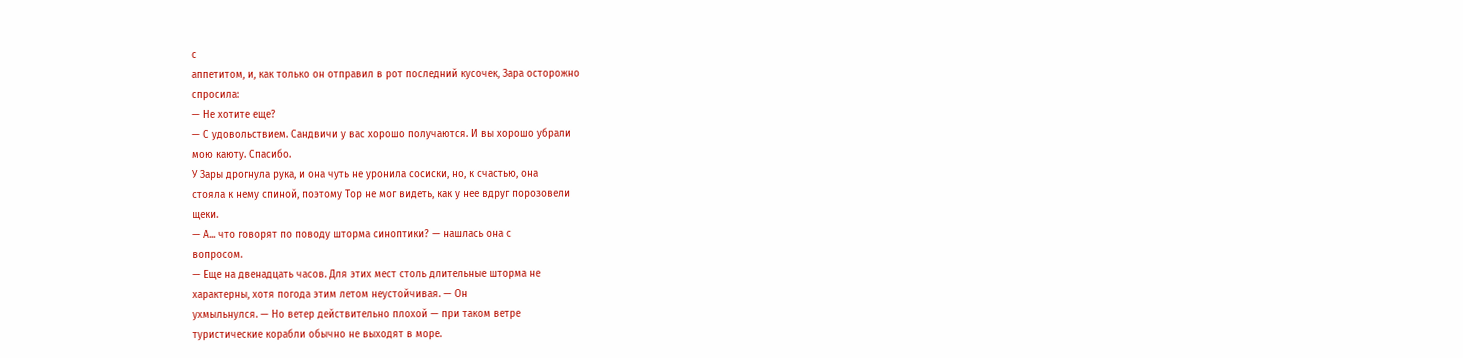с
аппетитом, и, как только он отправил в рот последний кусочек, Зара осторожно
спросила:
— Не хотите еще?
— С удовольствием. Сандвичи у вас хорошо получаются. И вы хорошо убрали
мою каюту. Спасибо.
У Зары дрогнула рука, и она чуть не уронила сосиски, но, к счастью, она
стояла к нему спиной, поэтому Тор не мог видеть, как у нее вдруг порозовели
щеки.
— А... что говорят по поводу шторма синоптики? — нашлась она с
вопросом.
— Еще на двенадцать часов. Для этих мест столь длительные шторма не
характерны, хотя погода этим летом неустойчивая. — Он
ухмыльнулся. — Но ветер действительно плохой — при таком ветре
туристические корабли обычно не выходят в море.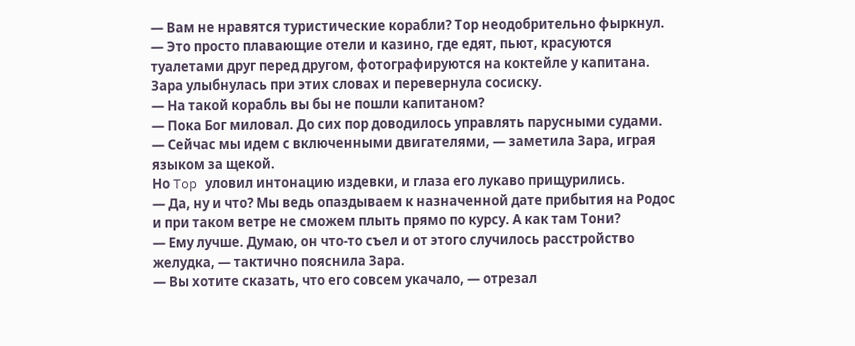— Вам не нравятся туристические корабли? Тор неодобрительно фыркнул.
— Это просто плавающие отели и казино, где едят, пьют, красуются
туалетами друг перед другом, фотографируются на коктейле у капитана.
Зара улыбнулась при этих словах и перевернула сосиску.
— На такой корабль вы бы не пошли капитаном?
— Пока Бог миловал. До сих пор доводилось управлять парусными судами.
— Сейчас мы идем с включенными двигателями, — заметила Зара, играя
языком за щекой.
Но Top уловил интонацию издевки, и глаза его лукаво прищурились.
— Да, ну и что? Мы ведь опаздываем к назначенной дате прибытия на Родос
и при таком ветре не сможем плыть прямо по курсу. А как там Тони?
— Ему лучше. Думаю, он что-то съел и от этого случилось расстройство
желудка, — тактично пояснила Зара.
— Вы хотите сказать, что его совсем укачало, — отрезал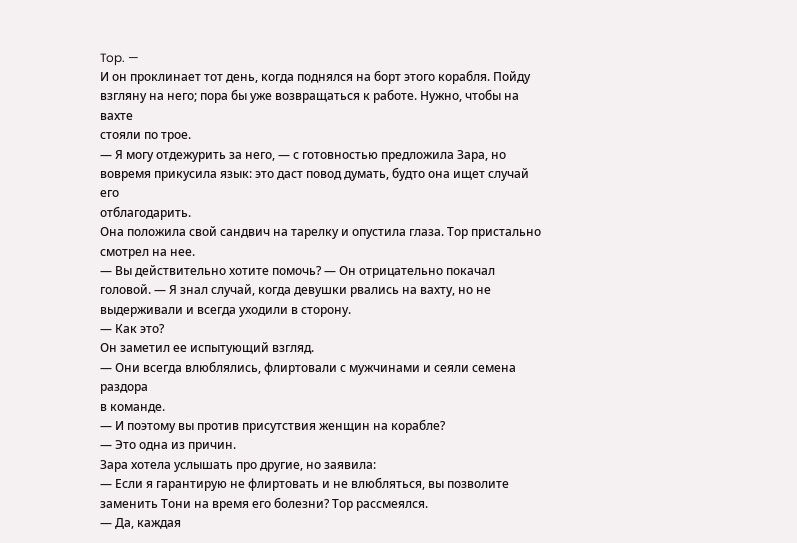Top. —
И он проклинает тот день, когда поднялся на борт этого корабля. Пойду
взгляну на него; пора бы уже возвращаться к работе. Нужно, чтобы на вахте
стояли по трое.
— Я могу отдежурить за него, — с готовностью предложила Зара, но
вовремя прикусила язык: это даст повод думать, будто она ищет случай его
отблагодарить.
Она положила свой сандвич на тарелку и опустила глаза. Тор пристально
смотрел на нее.
— Вы действительно хотите помочь? — Он отрицательно покачал
головой. — Я знал случай, когда девушки рвались на вахту, но не
выдерживали и всегда уходили в сторону.
— Как это?
Он заметил ее испытующий взгляд.
— Они всегда влюблялись, флиртовали с мужчинами и сеяли семена раздора
в команде.
— И поэтому вы против присутствия женщин на корабле?
— Это одна из причин.
Зара хотела услышать про другие, но заявила:
— Если я гарантирую не флиртовать и не влюбляться, вы позволите
заменить Тони на время его болезни? Тор рассмеялся.
— Да, каждая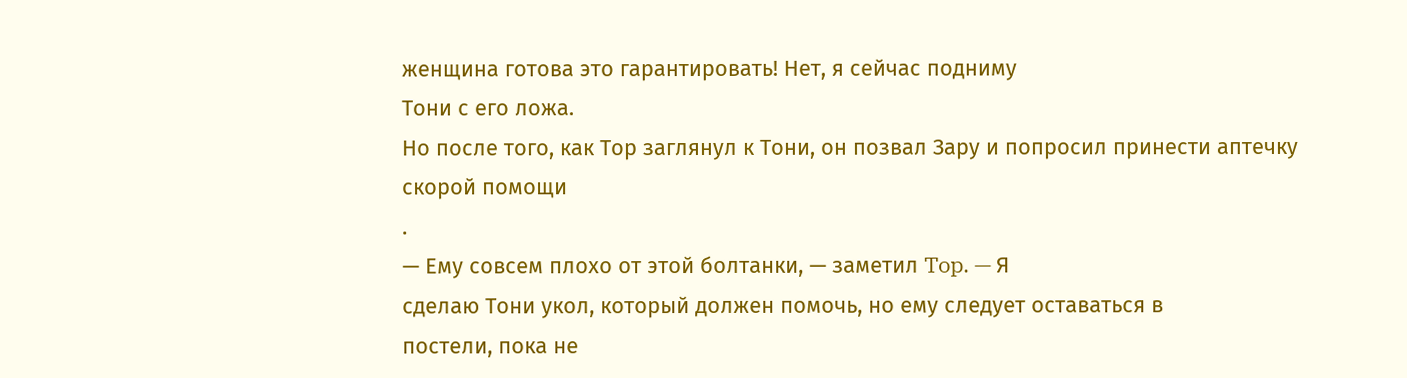женщина готова это гарантировать! Нет, я сейчас подниму
Тони с его ложа.
Но после того, как Тор заглянул к Тони, он позвал Зару и попросил принести аптечку
скорой помощи
.
— Ему совсем плохо от этой болтанки, — заметил Top. — Я
сделаю Тони укол, который должен помочь, но ему следует оставаться в
постели, пока не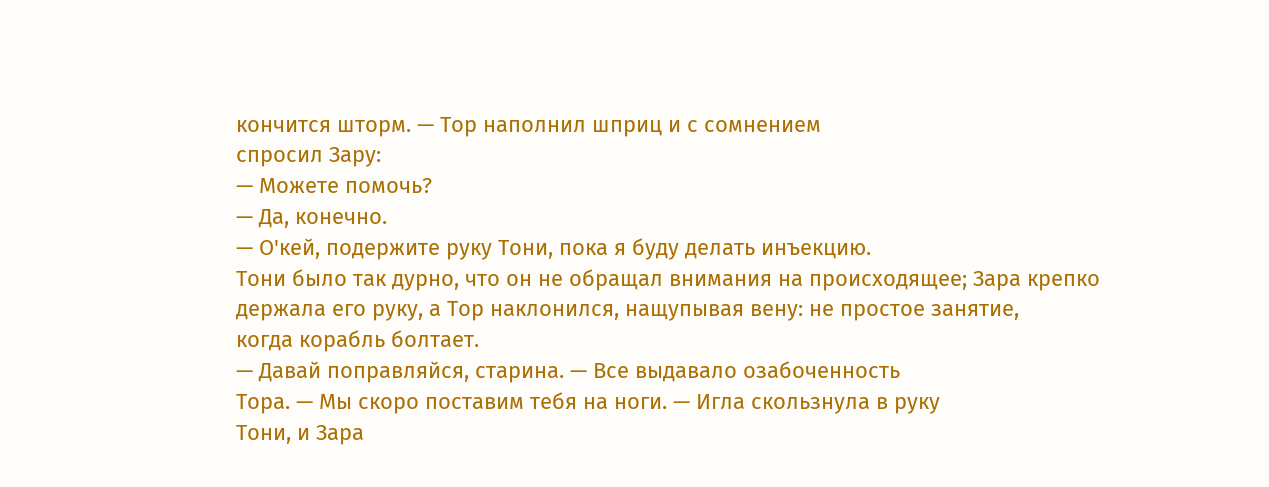кончится шторм. — Тор наполнил шприц и с сомнением
спросил Зару:
— Можете помочь?
— Да, конечно.
— О'кей, подержите руку Тони, пока я буду делать инъекцию.
Тони было так дурно, что он не обращал внимания на происходящее; Зара крепко
держала его руку, а Тор наклонился, нащупывая вену: не простое занятие,
когда корабль болтает.
— Давай поправляйся, старина. — Все выдавало озабоченность
Тора. — Мы скоро поставим тебя на ноги. — Игла скользнула в руку
Тони, и Зара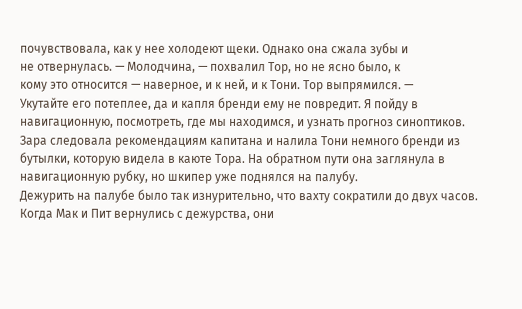почувствовала, как у нее холодеют щеки. Однако она сжала зубы и
не отвернулась. — Молодчина, — похвалил Тор, но не ясно было, к
кому это относится — наверное, и к ней, и к Тони. Тор выпрямился. —
Укутайте его потеплее, да и капля бренди ему не повредит. Я пойду в
навигационную, посмотреть, где мы находимся, и узнать прогноз синоптиков.
Зара следовала рекомендациям капитана и налила Тони немного бренди из
бутылки, которую видела в каюте Тора. На обратном пути она заглянула в
навигационную рубку, но шкипер уже поднялся на палубу.
Дежурить на палубе было так изнурительно, что вахту сократили до двух часов.
Когда Мак и Пит вернулись с дежурства, они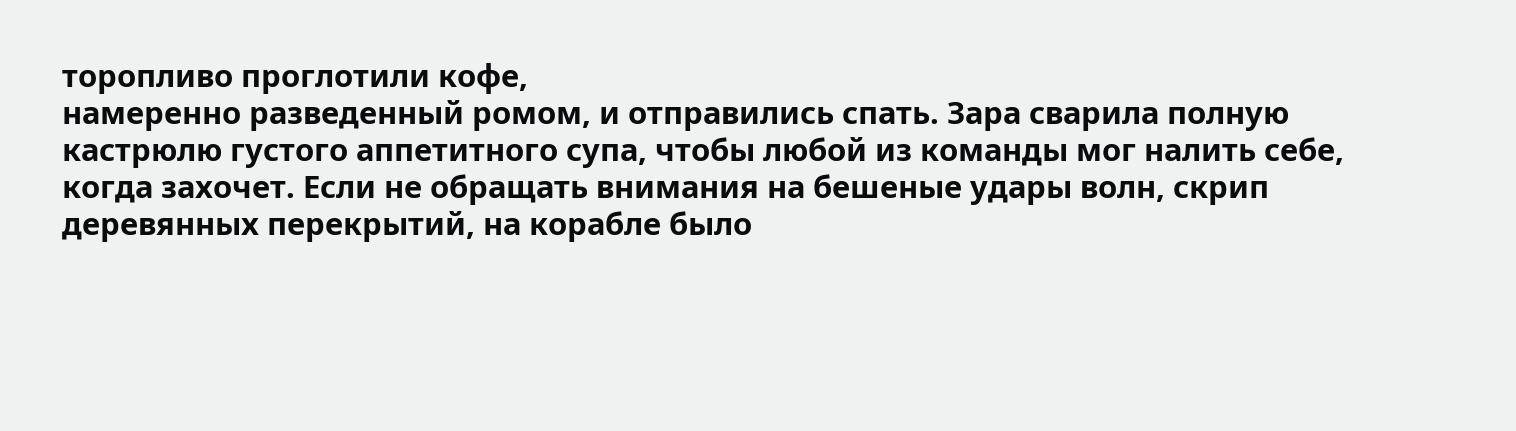торопливо проглотили кофе,
намеренно разведенный ромом, и отправились спать. Зара сварила полную
кастрюлю густого аппетитного супа, чтобы любой из команды мог налить себе,
когда захочет. Если не обращать внимания на бешеные удары волн, скрип
деревянных перекрытий, на корабле было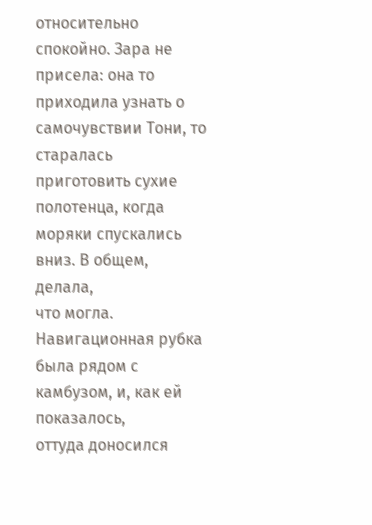относительно спокойно. Зара не
присела: она то приходила узнать о самочувствии Тони, то старалась
приготовить сухие полотенца, когда моряки спускались вниз. В общем, делала,
что могла. Навигационная рубка была рядом с камбузом, и, как ей показалось,
оттуда доносился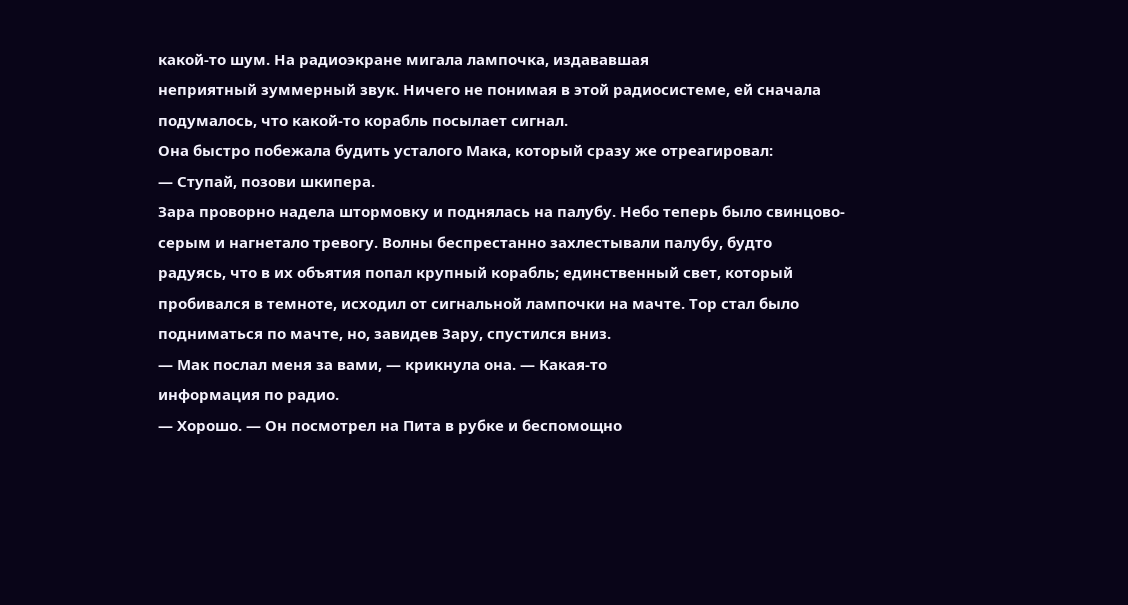какой-то шум. На радиоэкране мигала лампочка, издававшая
неприятный зуммерный звук. Ничего не понимая в этой радиосистеме, ей сначала
подумалось, что какой-то корабль посылает сигнал.
Она быстро побежала будить усталого Мака, который сразу же отреагировал:
— Ступай, позови шкипера.
Зара проворно надела штормовку и поднялась на палубу. Небо теперь было свинцово-
серым и нагнетало тревогу. Волны беспрестанно захлестывали палубу, будто
радуясь, что в их объятия попал крупный корабль; единственный свет, который
пробивался в темноте, исходил от сигнальной лампочки на мачте. Тор стал было
подниматься по мачте, но, завидев Зару, спустился вниз.
— Мак послал меня за вами, — крикнула она. — Какая-то
информация по радио.
— Хорошо. — Он посмотрел на Пита в рубке и беспомощно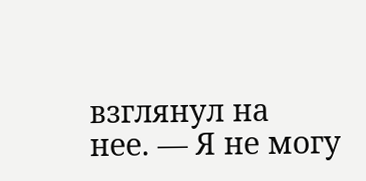взглянул на
нее. — Я не могу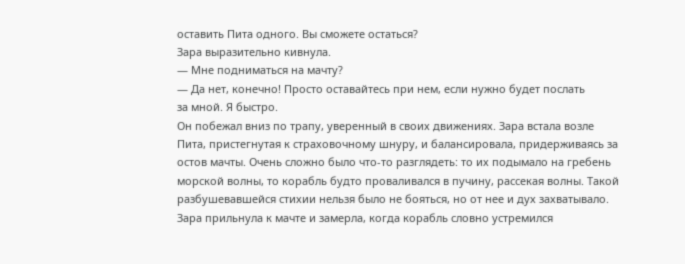оставить Пита одного. Вы сможете остаться?
Зара выразительно кивнула.
— Мне подниматься на мачту?
— Да нет, конечно! Просто оставайтесь при нем, если нужно будет послать
за мной. Я быстро.
Он побежал вниз по трапу, уверенный в своих движениях. Зара встала возле
Пита, пристегнутая к страховочному шнуру, и балансировала, придерживаясь за
остов мачты. Очень сложно было что-то разглядеть: то их подымало на гребень
морской волны, то корабль будто проваливался в пучину, рассекая волны. Такой
разбушевавшейся стихии нельзя было не бояться, но от нее и дух захватывало.
Зара прильнула к мачте и замерла, когда корабль словно устремился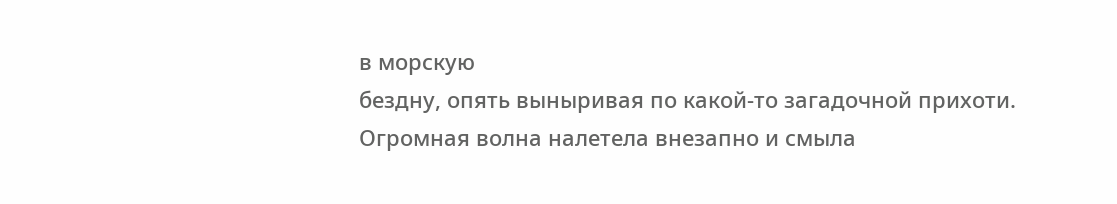в морскую
бездну, опять выныривая по какой-то загадочной прихоти.
Огромная волна налетела внезапно и смыла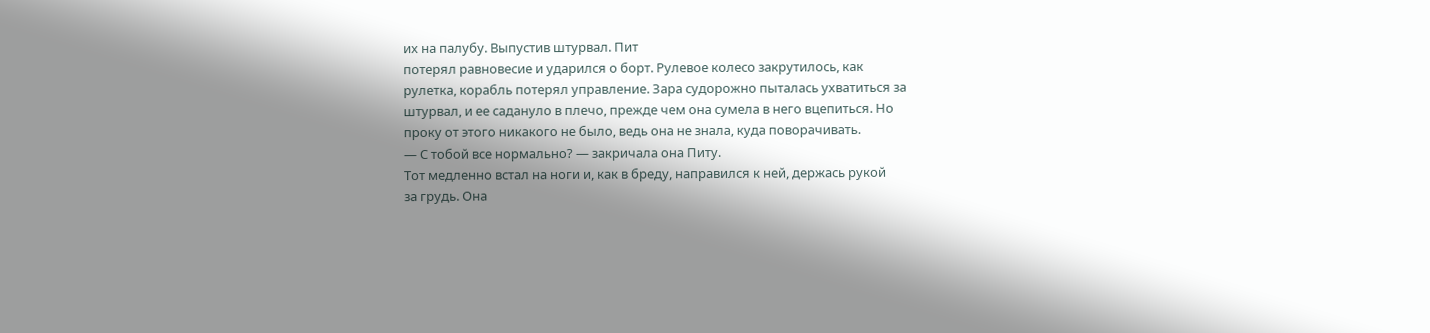их на палубу. Выпустив штурвал. Пит
потерял равновесие и ударился о борт. Рулевое колесо закрутилось, как
рулетка, корабль потерял управление. Зара судорожно пыталась ухватиться за
штурвал, и ее садануло в плечо, прежде чем она сумела в него вцепиться. Но
проку от этого никакого не было, ведь она не знала, куда поворачивать.
— С тобой все нормально? — закричала она Питу.
Тот медленно встал на ноги и, как в бреду, направился к ней, держась рукой
за грудь. Она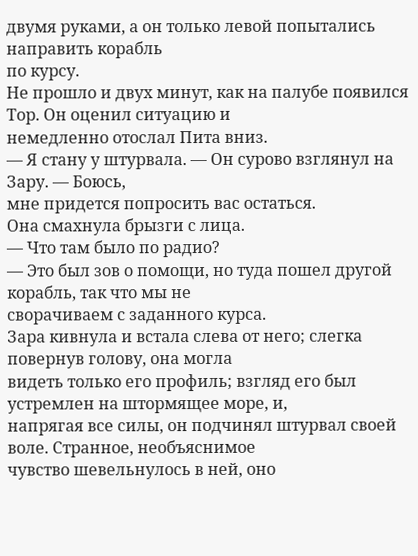двумя руками, а он только левой попытались направить корабль
по курсу.
Не прошло и двух минут, как на палубе появился Тор. Он оценил ситуацию и
немедленно отослал Пита вниз.
— Я стану у штурвала. — Он сурово взглянул на Зару. — Боюсь,
мне придется попросить вас остаться.
Она смахнула брызги с лица.
— Что там было по радио?
— Это был зов о помощи, но туда пошел другой корабль, так что мы не
сворачиваем с заданного курса.
Зара кивнула и встала слева от него; слегка повернув голову, она могла
видеть только его профиль; взгляд его был устремлен на штормящее море, и,
напрягая все силы, он подчинял штурвал своей воле. Странное, необъяснимое
чувство шевельнулось в ней, оно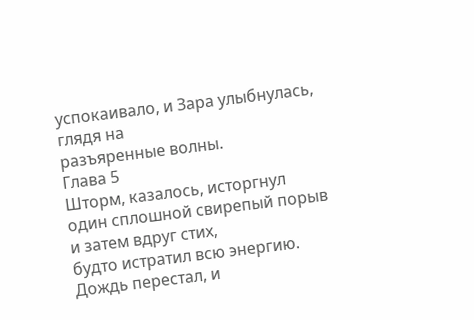успокаивало, и Зара улыбнулась, глядя на
разъяренные волны.
Глава 5
Шторм, казалось, исторгнул один сплошной свирепый порыв и затем вдруг стих,
будто истратил всю энергию. Дождь перестал, и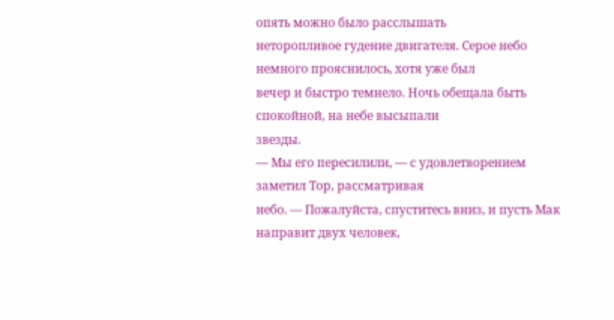опять можно было расслышать
неторопливое гудение двигателя. Серое небо немного прояснилось, хотя уже был
вечер и быстро темнело. Ночь обещала быть спокойной, на небе высыпали
звезды.
— Мы его пересилили, — с удовлетворением заметил Тор, рассматривая
небо. — Пожалуйста, спуститесь вниз, и пусть Мак направит двух человек,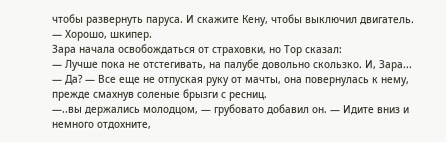чтобы развернуть паруса. И скажите Кену, чтобы выключил двигатель.
— Хорошо, шкипер.
Зара начала освобождаться от страховки, но Тор сказал:
— Лучше пока не отстегивать, на палубе довольно скользко. И, Зара...
— Да? — Все еще не отпуская руку от мачты, она повернулась к нему,
прежде смахнув соленые брызги с ресниц.
—..вы держались молодцом, — грубовато добавил он. — Идите вниз и
немного отдохните,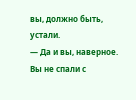вы, должно быть, устали.
— Да и вы, наверное. Вы не спали с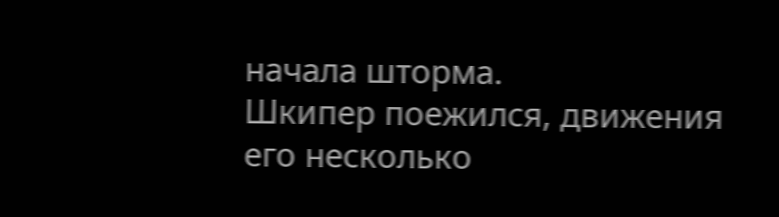начала шторма.
Шкипер поежился, движения его несколько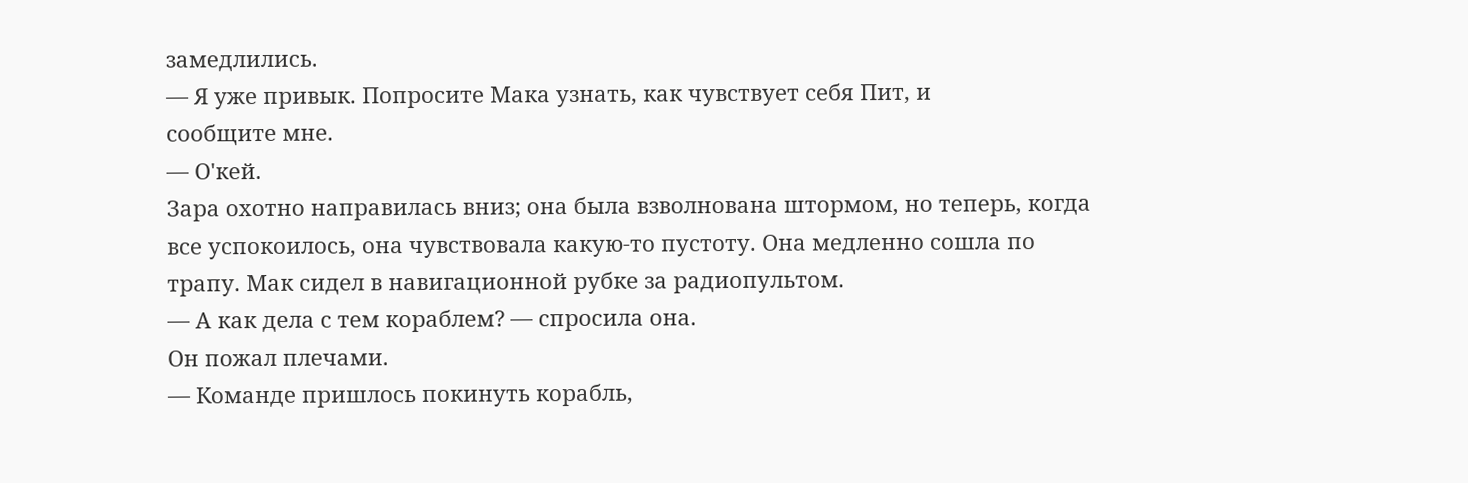замедлились.
— Я уже привык. Попросите Мака узнать, как чувствует себя Пит, и
сообщите мне.
— О'кей.
Зара охотно направилась вниз; она была взволнована штормом, но теперь, когда
все успокоилось, она чувствовала какую-то пустоту. Она медленно сошла по
трапу. Мак сидел в навигационной рубке за радиопультом.
— А как дела с тем кораблем? — спросила она.
Он пожал плечами.
— Команде пришлось покинуть корабль,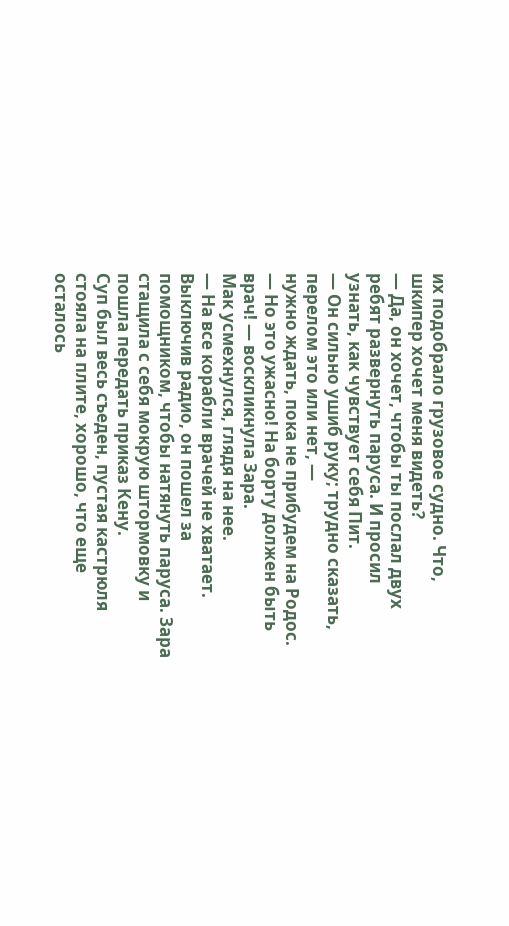их подобрало грузовое судно. Что,
шкипер хочет меня видеть?
— Да, он хочет, чтобы ты послал двух ребят развернуть паруса. И просил
узнать, как чувствует себя Пит.
— Он сильно ушиб руку; трудно сказать, перелом это или нет, —
нужно ждать, пока не прибудем на Родос.
— Но это ужасно! На борту должен быть врач! — воскликнула Зара.
Мак усмехнулся, глядя на нее.
— На все корабли врачей не хватает. Выключив радио, он пошел за
помощником, чтобы натянуть паруса. Зара стащила с себя мокрую штормовку и
пошла передать приказ Кену.
Суп был весь съеден, пустая кастрюля стояла на плите, хорошо, что еще
осталось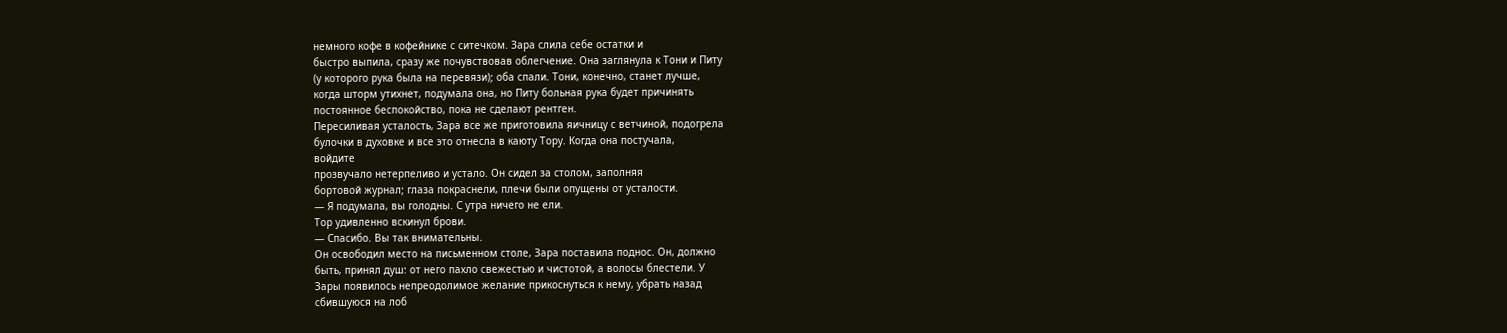немного кофе в кофейнике с ситечком. Зара слила себе остатки и
быстро выпила, сразу же почувствовав облегчение. Она заглянула к Тони и Питу
(у которого рука была на перевязи); оба спали. Тони, конечно, станет лучше,
когда шторм утихнет, подумала она, но Питу больная рука будет причинять
постоянное беспокойство, пока не сделают рентген.
Пересиливая усталость, Зара все же приготовила яичницу с ветчиной, подогрела
булочки в духовке и все это отнесла в каюту Тору. Когда она постучала,
войдите
прозвучало нетерпеливо и устало. Он сидел за столом, заполняя
бортовой журнал; глаза покраснели, плечи были опущены от усталости.
— Я подумала, вы голодны. С утра ничего не ели.
Тор удивленно вскинул брови.
— Спасибо. Вы так внимательны.
Он освободил место на письменном столе, Зара поставила поднос. Он, должно
быть, принял душ: от него пахло свежестью и чистотой, а волосы блестели. У
Зары появилось непреодолимое желание прикоснуться к нему, убрать назад
сбившуюся на лоб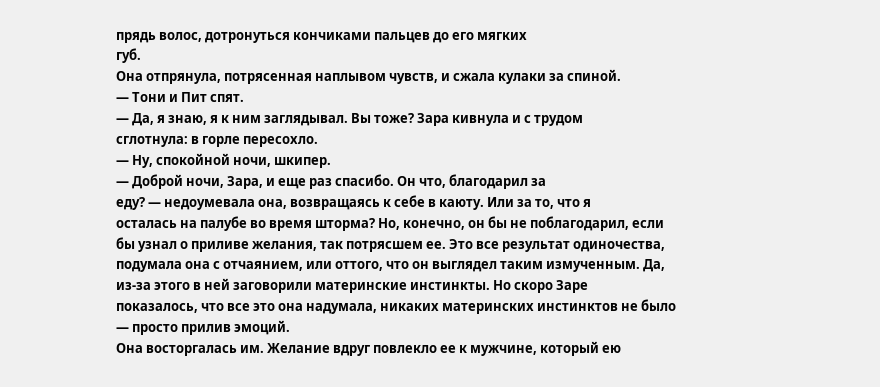прядь волос, дотронуться кончиками пальцев до его мягких
губ.
Она отпрянула, потрясенная наплывом чувств, и сжала кулаки за спиной.
— Тони и Пит спят.
— Да, я знаю, я к ним заглядывал. Вы тоже? Зара кивнула и с трудом
сглотнула: в горле пересохло.
— Ну, спокойной ночи, шкипер.
— Доброй ночи, Зара, и еще раз спасибо. Он что, благодарил за
еду? — недоумевала она, возвращаясь к себе в каюту. Или за то, что я
осталась на палубе во время шторма? Но, конечно, он бы не поблагодарил, если
бы узнал о приливе желания, так потрясшем ее. Это все результат одиночества,
подумала она с отчаянием, или оттого, что он выглядел таким измученным. Да,
из-за этого в ней заговорили материнские инстинкты. Но скоро Заре
показалось, что все это она надумала, никаких материнских инстинктов не было
— просто прилив эмоций.
Она восторгалась им. Желание вдруг повлекло ее к мужчине, который ею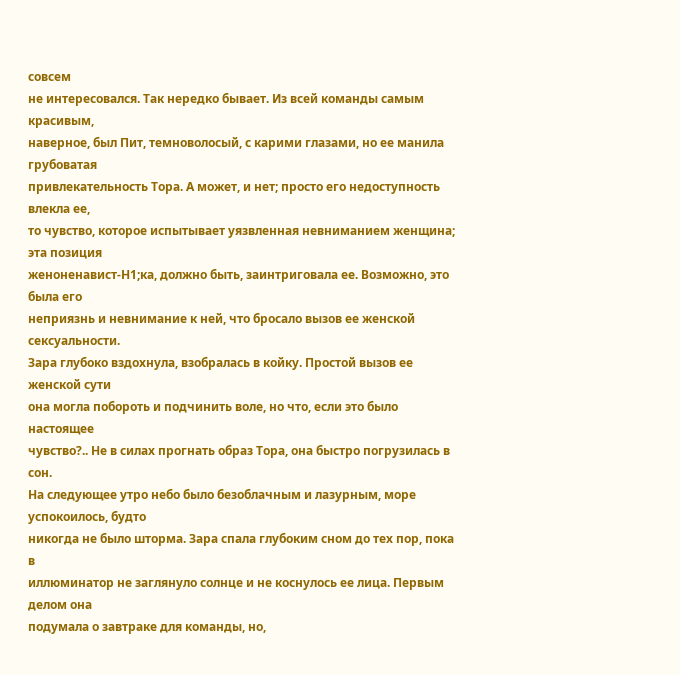совсем
не интересовался. Так нередко бывает. Из всей команды самым красивым,
наверное, был Пит, темноволосый, с карими глазами, но ее манила грубоватая
привлекательность Тора. А может, и нет; просто его недоступность влекла ее,
то чувство, которое испытывает уязвленная невниманием женщина; эта позиция
женоненавист-Н1;ка, должно быть, заинтриговала ее. Возможно, это была его
неприязнь и невнимание к ней, что бросало вызов ее женской сексуальности.
Зара глубоко вздохнула, взобралась в койку. Простой вызов ее женской сути
она могла побороть и подчинить воле, но что, если это было настоящее
чувство?.. Не в силах прогнать образ Тора, она быстро погрузилась в сон.
На следующее утро небо было безоблачным и лазурным, море успокоилось, будто
никогда не было шторма. Зара спала глубоким сном до тех пор, пока в
иллюминатор не заглянуло солнце и не коснулось ее лица. Первым делом она
подумала о завтраке для команды, но,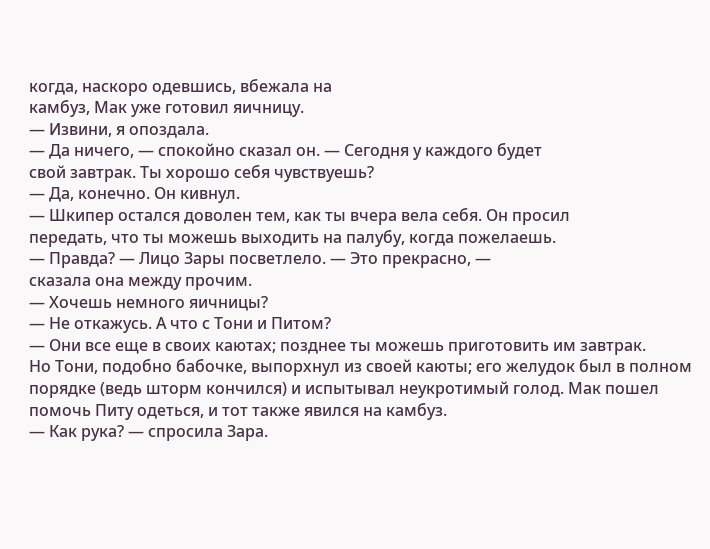когда, наскоро одевшись, вбежала на
камбуз, Мак уже готовил яичницу.
— Извини, я опоздала.
— Да ничего, — спокойно сказал он. — Сегодня у каждого будет
свой завтрак. Ты хорошо себя чувствуешь?
— Да, конечно. Он кивнул.
— Шкипер остался доволен тем, как ты вчера вела себя. Он просил
передать, что ты можешь выходить на палубу, когда пожелаешь.
— Правда? — Лицо Зары посветлело. — Это прекрасно, —
сказала она между прочим.
— Хочешь немного яичницы?
— Не откажусь. А что с Тони и Питом?
— Они все еще в своих каютах; позднее ты можешь приготовить им завтрак.
Но Тони, подобно бабочке, выпорхнул из своей каюты; его желудок был в полном
порядке (ведь шторм кончился) и испытывал неукротимый голод. Мак пошел
помочь Питу одеться, и тот также явился на камбуз.
— Как рука? — спросила Зара.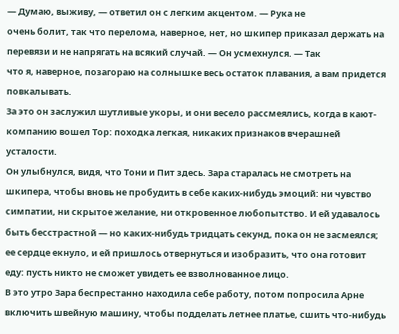— Думаю, выживу, — ответил он с легким акцентом. — Рука не
очень болит, так что перелома, наверное, нет, но шкипер приказал держать на
перевязи и не напрягать на всякий случай. — Он усмехнулся. — Так
что я, наверное, позагораю на солнышке весь остаток плавания, а вам придется
повкалывать.
За это он заслужил шутливые укоры, и они весело рассмеялись, когда в кают-
компанию вошел Тор: походка легкая, никаких признаков вчерашней усталости.
Он улыбнулся, видя, что Тони и Пит здесь. Зара старалась не смотреть на
шкипера, чтобы вновь не пробудить в себе каких-нибудь эмоций: ни чувство
симпатии, ни скрытое желание, ни откровенное любопытство. И ей удавалось
быть бесстрастной — но каких-нибудь тридцать секунд, пока он не засмеялся;
ее сердце екнуло, и ей пришлось отвернуться и изобразить, что она готовит
еду: пусть никто не сможет увидеть ее взволнованное лицо.
В это утро Зара беспрестанно находила себе работу, потом попросила Арне
включить швейную машину, чтобы подделать летнее платье, сшить что-нибудь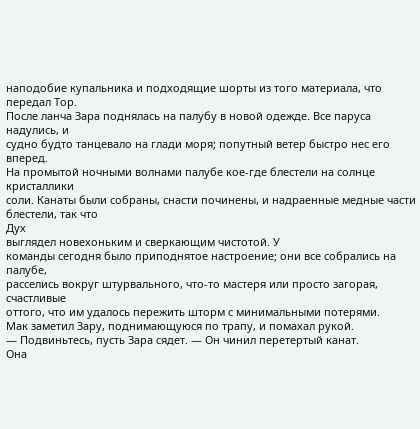наподобие купальника и подходящие шорты из того материала, что передал Тор.
После ланча Зара поднялась на палубу в новой одежде. Все паруса надулись, и
судно будто танцевало на глади моря; попутный ветер быстро нес его вперед.
На промытой ночными волнами палубе кое-где блестели на солнце кристаллики
соли. Канаты были собраны, снасти починены, и надраенные медные части
блестели, так что
Дух
выглядел новехоньким и сверкающим чистотой. У
команды сегодня было приподнятое настроение; они все собрались на палубе,
расселись вокруг штурвального, что-то мастеря или просто загорая, счастливые
оттого, что им удалось пережить шторм с минимальными потерями.
Мак заметил Зару, поднимающуюся по трапу, и помахал рукой.
— Подвиньтесь, пусть Зара сядет. — Он чинил перетертый канат.
Она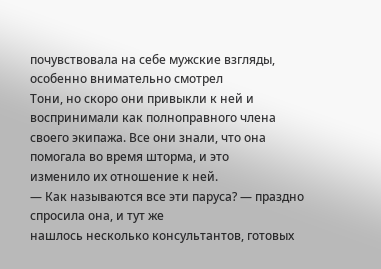почувствовала на себе мужские взгляды, особенно внимательно смотрел
Тони, но скоро они привыкли к ней и воспринимали как полноправного члена
своего экипажа. Все они знали, что она помогала во время шторма, и это
изменило их отношение к ней.
— Как называются все эти паруса? — праздно спросила она, и тут же
нашлось несколько консультантов, готовых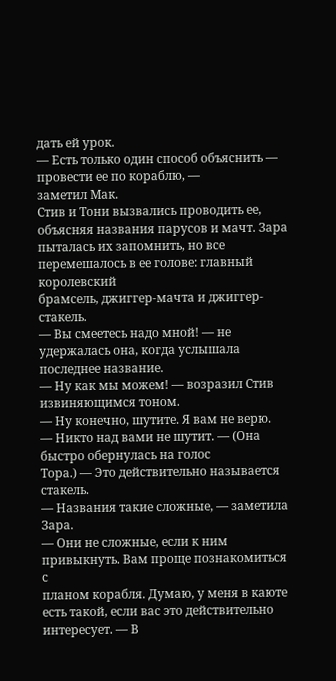дать ей урок.
— Есть только один способ объяснить — провести ее по кораблю, —
заметил Мак.
Стив и Тони вызвались проводить ее, объясняя названия парусов и мачт. Зара
пыталась их запомнить, но все перемешалось в ее голове: главный королевский
брамсель, джиггер-мачта и джиггер-стакель.
— Вы смеетесь надо мной! — не удержалась она, когда услышала
последнее название.
— Ну как мы можем! — возразил Стив извиняющимся тоном.
— Ну конечно, шутите. Я вам не верю.
— Никто над вами не шутит. — (Она быстро обернулась на голос
Тора.) — Это действительно называется стакель.
— Названия такие сложные, — заметила Зара.
— Они не сложные, если к ним привыкнуть. Вам проще познакомиться с
планом корабля. Думаю, у меня в каюте есть такой, если вас это действительно
интересует. — В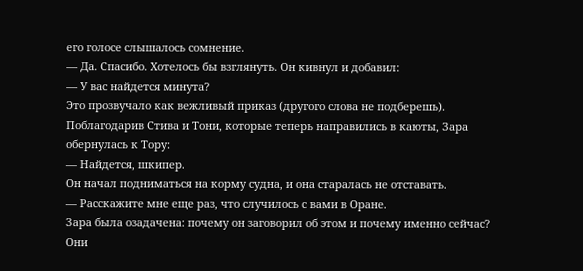его голосе слышалось сомнение.
— Да. Спасибо. Хотелось бы взглянуть. Он кивнул и добавил:
— У вас найдется минута?
Это прозвучало как вежливый приказ (другого слова не подберешь).
Поблагодарив Стива и Тони, которые теперь направились в каюты, Зара
обернулась к Тору:
— Найдется, шкипер.
Он начал подниматься на корму судна, и она старалась не отставать.
— Расскажите мне еще раз, что случилось с вами в Оране.
Зара была озадачена: почему он заговорил об этом и почему именно сейчас? Они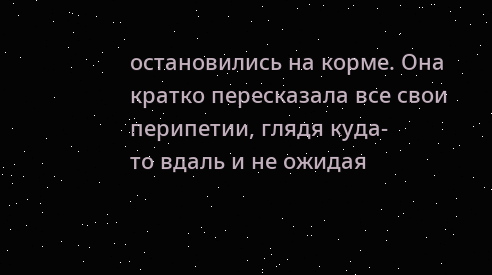остановились на корме. Она кратко пересказала все свои перипетии, глядя куда-
то вдаль и не ожидая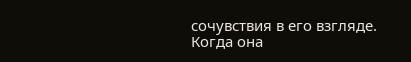сочувствия в его взгляде.
Когда она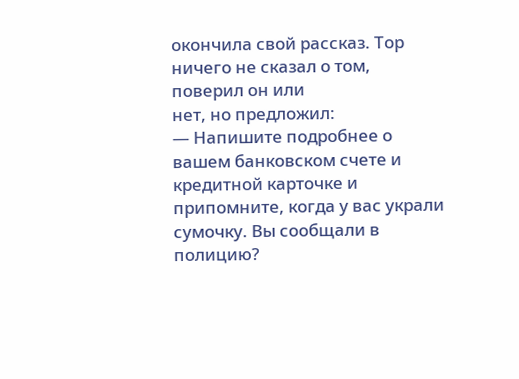окончила свой рассказ. Тор ничего не сказал о том, поверил он или
нет, но предложил:
— Напишите подробнее о вашем банковском счете и кредитной карточке и
припомните, когда у вас украли сумочку. Вы сообщали в полицию?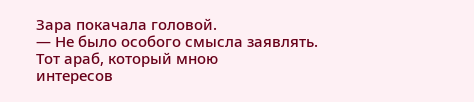Зара покачала головой.
— Не было особого смысла заявлять. Тот араб, который мною
интересов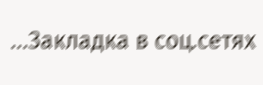...Закладка в соц.сетях